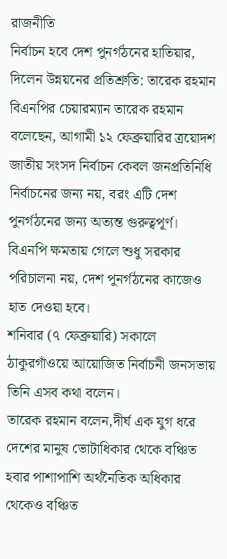রাজনীতি
নির্বাচন হবে দেশ পুনর্গঠনের হাতিয়ার, দিলেন উন্নয়নের প্রতিশ্রুতি: তারেক রহমান
বিএনপির চেয়ারম্যান তারেক রহমান বলেছেন, আগামী ১২ ফেব্রুয়ারির ত্রয়োদশ জাতীয় সংসদ নির্বাচন কেবল জনপ্রতিনিধি নির্বাচনের জন্য নয়, বরং এটি দেশ পুনর্গঠনের জন্য অত্যন্ত গুরুত্বপূর্ণ। বিএনপি ক্ষমতায় গেলে শুধু সরকার পরিচালনা নয়, দেশ পুনর্গঠনের কাজেও হাত দেওয়া হবে।
শনিবার (৭ ফেব্রুয়ারি) সকালে ঠাকুরগাঁওয়ে আয়োজিত নির্বাচনী জনসভায় তিনি এসব কথা বলেন।
তারেক রহমান বলেন,দীর্ঘ এক যুগ ধরে দেশের মানুষ ভোটাধিকার থেকে বঞ্চিত হবার পাশাপাশি অর্থনৈতিক অধিকার থেকেও বঞ্চিত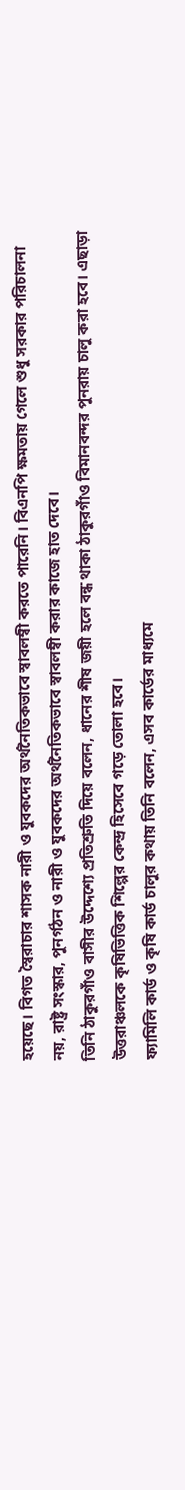হয়েছে। বিগত স্বৈরাচার শাসক নারী ও যুবকদের অর্থনৈতিকভাবে স্বাবলম্বী করতে পারেনি। বিএনপি ক্ষমতায় গেলে শুধু সরকার পরিচালনা নয়, রাষ্ট্র সংস্কার, পুনর্গঠন ও নারী ও যুবকদের অর্থনৈতিকভাবে স্বাবলম্বী করার কাজে হাত দেবে।
তিনি ঠাকুরগাঁও বাসীর উদ্দেশ্যে প্রতিশ্রুতি দিয়ে বলেন, ধানের শীষ জয়ী হলে বন্ধ থাকা ঠাকুরগাঁও বিমানবন্দর পুনরায় চালু করা হবে। এছাড়া উত্তরাঞ্চলকে কৃষিভিত্তিক শিল্পের কেন্দ্র হিসেবে গড়ে তোলা হবে।
ফ্যামিলি কার্ড ও কৃষি কার্ড চালুর কথায় তিনি বলেন, এসব কার্ডের মাধ্যমে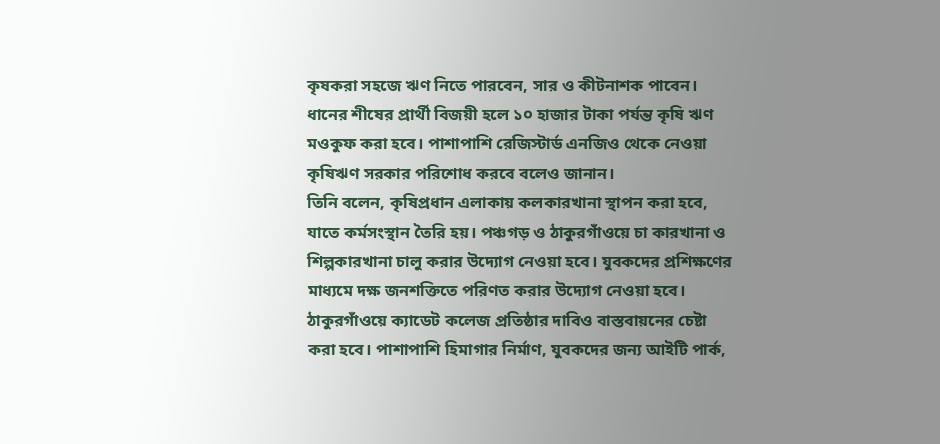কৃষকরা সহজে ঋণ নিতে পারবেন, সার ও কীটনাশক পাবেন। ধানের শীষের প্রার্থী বিজয়ী হলে ১০ হাজার টাকা পর্যন্ত কৃষি ঋণ মওকুফ করা হবে। পাশাপাশি রেজিস্টার্ড এনজিও থেকে নেওয়া কৃষিঋণ সরকার পরিশোধ করবে বলেও জানান।
তিনি বলেন, কৃষিপ্রধান এলাকায় কলকারখানা স্থাপন করা হবে, যাতে কর্মসংস্থান তৈরি হয়। পঞ্চগড় ও ঠাকুরগাঁওয়ে চা কারখানা ও শিল্পকারখানা চালু করার উদ্যোগ নেওয়া হবে। যুবকদের প্রশিক্ষণের মাধ্যমে দক্ষ জনশক্তিতে পরিণত করার উদ্যোগ নেওয়া হবে। ঠাকুরগাঁওয়ে ক্যাডেট কলেজ প্রতিষ্ঠার দাবিও বাস্তবায়নের চেষ্টা করা হবে। পাশাপাশি হিমাগার নির্মাণ, যুবকদের জন্য আইটি পার্ক,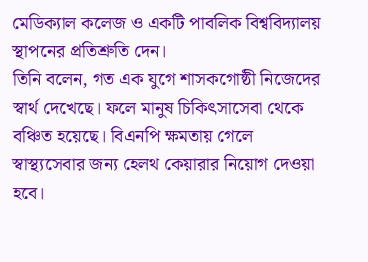মেডিক্যাল কলেজ ও একটি পাবলিক বিশ্ববিদ্যালয় স্থাপনের প্রতিশ্রুতি দেন।
তিনি বলেন, গত এক যুগে শাসকগোষ্ঠী নিজেদের স্বার্থ দেখেছে। ফলে মানুষ চিকিৎসাসেবা থেকে বঞ্চিত হয়েছে। বিএনপি ক্ষমতায় গেলে স্বাস্থ্যসেবার জন্য হেলথ কেয়ারার নিয়োগ দেওয়া হবে।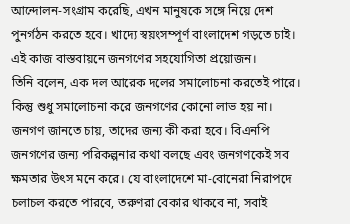আন্দোলন-সংগ্রাম করেছি, এখন মানুষকে সঙ্গে নিয়ে দেশ পুনর্গঠন করতে হবে। খাদ্যে স্বয়ংসম্পূর্ণ বাংলাদেশ গড়তে চাই। এই কাজ বাস্তবায়নে জনগণের সহযোগিতা প্রয়োজন।
তিনি বলেন, এক দল আরেক দলের সমালোচনা করতেই পারে। কিন্তু শুধু সমালোচনা করে জনগণের কোনো লাভ হয় না। জনগণ জানতে চায়, তাদের জন্য কী করা হবে। বিএনপি জনগণের জন্য পরিকল্পনার কথা বলছে এবং জনগণকেই সব ক্ষমতার উৎস মনে করে। যে বাংলাদেশে মা-বোনেরা নিরাপদে চলাচল করতে পারবে, তরুণরা বেকার থাকবে না, সবাই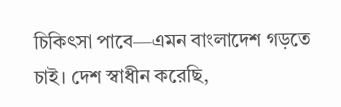চিকিৎসা পাবে—এমন বাংলাদেশ গড়তে চাই। দেশ স্বাধীন করেছি,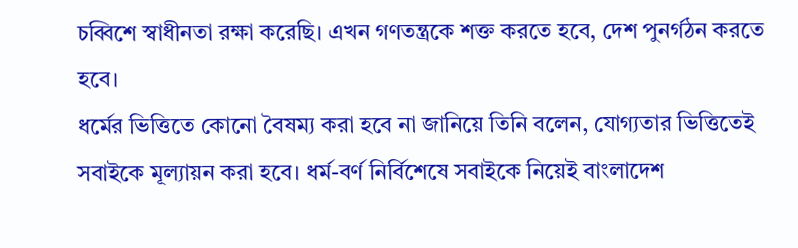চব্বিশে স্বাধীনতা রক্ষা করেছি। এখন গণতন্ত্রকে শক্ত করতে হবে, দেশ পুনর্গঠন করতে হবে।
ধর্মের ভিত্তিতে কোনো বৈষম্য করা হবে না জানিয়ে তিনি বলেন, যোগ্যতার ভিত্তিতেই সবাইকে মূল্যায়ন করা হবে। ধর্ম-বর্ণ নির্বিশেষে সবাইকে নিয়েই বাংলাদেশ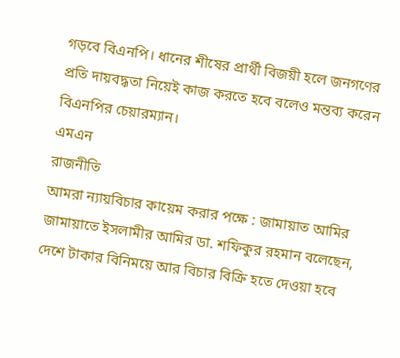গড়বে বিএনপি। ধানের শীষের প্রার্থী বিজয়ী হলে জনগণের প্রতি দায়বদ্ধতা নিয়েই কাজ করতে হবে বলেও মন্তব্য করেন বিএনপির চেয়ারম্যান।
এমএন
রাজনীতি
আমরা ন্যায়বিচার কায়েম করার পক্ষে : জামায়াত আমির
জামায়াতে ইসলামীর আমির ডা. শফিকুর রহমান বলেছেন, দেশে টাকার বিনিময়ে আর বিচার বিক্রি হতে দেওয়া হবে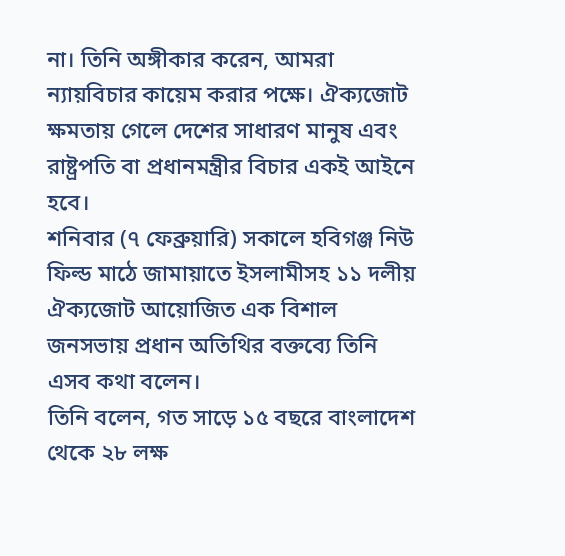না। তিনি অঙ্গীকার করেন, আমরা ন্যায়বিচার কায়েম করার পক্ষে। ঐক্যজোট ক্ষমতায় গেলে দেশের সাধারণ মানুষ এবং রাষ্ট্রপতি বা প্রধানমন্ত্রীর বিচার একই আইনে হবে।
শনিবার (৭ ফেব্রুয়ারি) সকালে হবিগঞ্জ নিউ ফিল্ড মাঠে জামায়াতে ইসলামীসহ ১১ দলীয় ঐক্যজোট আয়োজিত এক বিশাল জনসভায় প্রধান অতিথির বক্তব্যে তিনি এসব কথা বলেন।
তিনি বলেন, গত সাড়ে ১৫ বছরে বাংলাদেশ থেকে ২৮ লক্ষ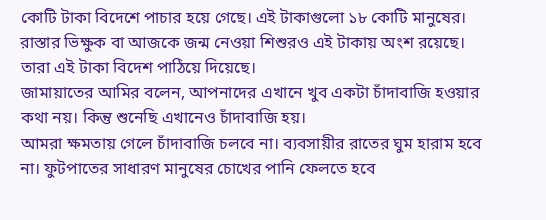কোটি টাকা বিদেশে পাচার হয়ে গেছে। এই টাকাগুলো ১৮ কোটি মানুষের।
রাস্তার ভিক্ষুক বা আজকে জন্ম নেওয়া শিশুরও এই টাকায় অংশ রয়েছে। তারা এই টাকা বিদেশ পাঠিয়ে দিয়েছে।
জামায়াতের আমির বলেন, আপনাদের এখানে খুব একটা চাঁদাবাজি হওয়ার কথা নয়। কিন্তু শুনেছি এখানেও চাঁদাবাজি হয়।
আমরা ক্ষমতায় গেলে চাঁদাবাজি চলবে না। ব্যবসায়ীর রাতের ঘুম হারাম হবে না। ফুটপাতের সাধারণ মানুষের চোখের পানি ফেলতে হবে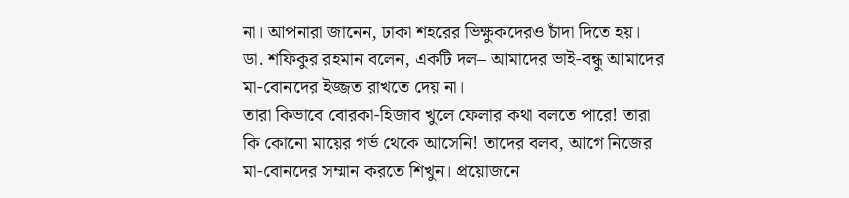না। আপনারা জানেন, ঢাকা শহরের ভিক্ষুকদেরও চাঁদা দিতে হয়।
ডা. শফিকুর রহমান বলেন, একটি দল– আমাদের ভাই-বন্ধু আমাদের মা-বোনদের ইজ্জত রাখতে দেয় না।
তারা কিভাবে বোরকা-হিজাব খুলে ফেলার কথা বলতে পারে! তারা কি কোনো মায়ের গর্ভ থেকে আসেনি! তাদের বলব, আগে নিজের মা-বোনদের সম্মান করতে শিখুন। প্রয়োজনে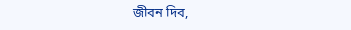জীবন দিব,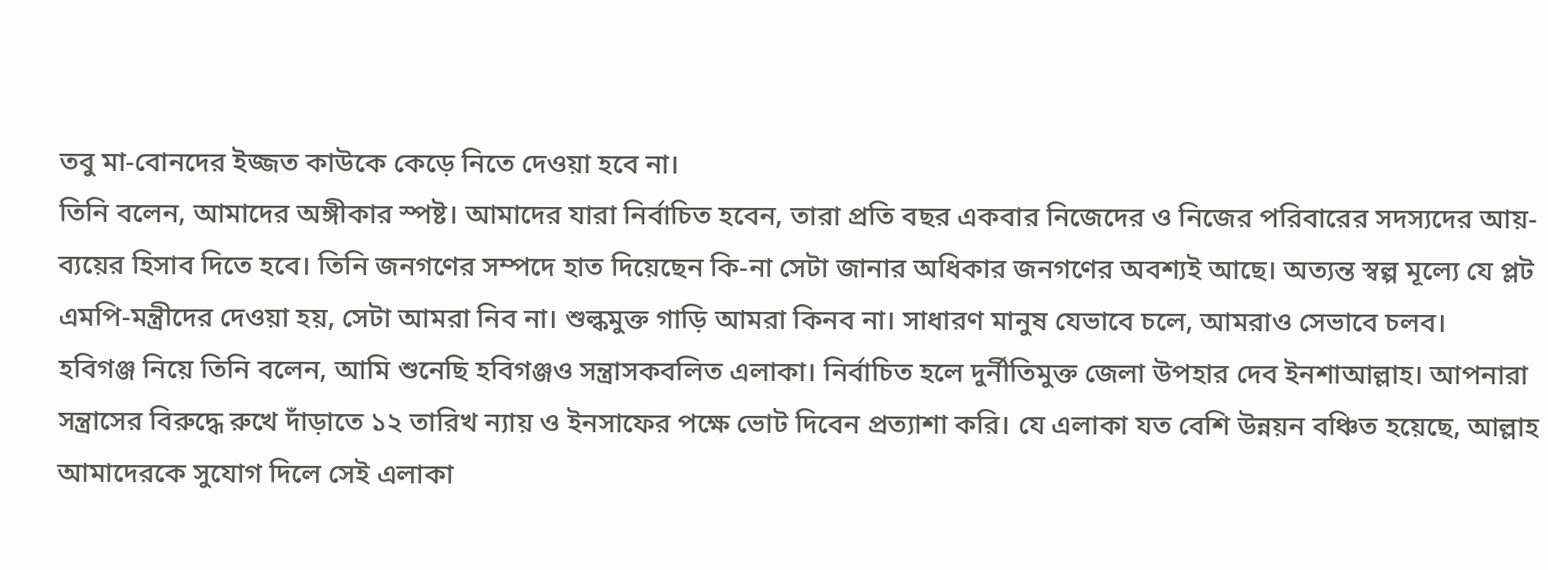তবু মা-বোনদের ইজ্জত কাউকে কেড়ে নিতে দেওয়া হবে না।
তিনি বলেন, আমাদের অঙ্গীকার স্পষ্ট। আমাদের যারা নির্বাচিত হবেন, তারা প্রতি বছর একবার নিজেদের ও নিজের পরিবারের সদস্যদের আয়-ব্যয়ের হিসাব দিতে হবে। তিনি জনগণের সম্পদে হাত দিয়েছেন কি-না সেটা জানার অধিকার জনগণের অবশ্যই আছে। অত্যন্ত স্বল্প মূল্যে যে প্লট এমপি-মন্ত্রীদের দেওয়া হয়, সেটা আমরা নিব না। শুল্কমুক্ত গাড়ি আমরা কিনব না। সাধারণ মানুষ যেভাবে চলে, আমরাও সেভাবে চলব।
হবিগঞ্জ নিয়ে তিনি বলেন, আমি শুনেছি হবিগঞ্জও সন্ত্রাসকবলিত এলাকা। নির্বাচিত হলে দুর্নীতিমুক্ত জেলা উপহার দেব ইনশাআল্লাহ। আপনারা সন্ত্রাসের বিরুদ্ধে রুখে দাঁড়াতে ১২ তারিখ ন্যায় ও ইনসাফের পক্ষে ভোট দিবেন প্রত্যাশা করি। যে এলাকা যত বেশি উন্নয়ন বঞ্চিত হয়েছে, আল্লাহ আমাদেরকে সুযোগ দিলে সেই এলাকা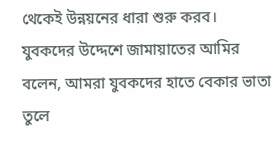থেকেই উন্নয়নের ধারা শুরু করব।
যুবকদের উদ্দেশে জামায়াতের আমির বলেন, আমরা যুবকদের হাতে বেকার ভাতা তুলে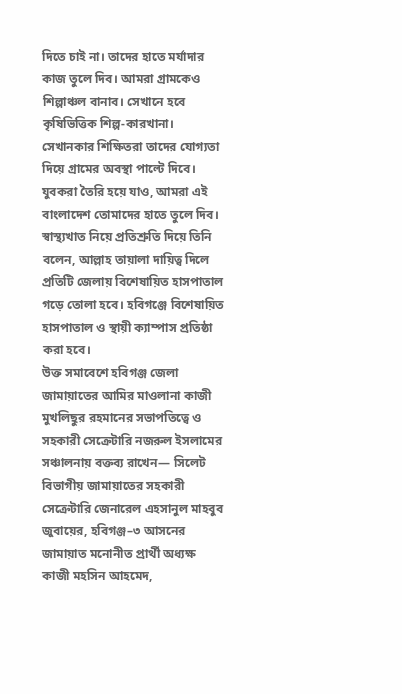দিতে চাই না। তাদের হাতে মর্যাদার কাজ তুলে দিব। আমরা গ্রামকেও শিল্পাঞ্চল বানাব। সেখানে হবে কৃষিভিত্তিক শিল্প-কারখানা। সেখানকার শিক্ষিতরা তাদের যোগ্যতা দিয়ে গ্রামের অবস্থা পাল্টে দিবে। যুবকরা তৈরি হয়ে যাও, আমরা এই বাংলাদেশ তোমাদের হাতে তুলে দিব।
স্বাস্থ্যখাত নিয়ে প্রতিশ্রুতি দিয়ে তিনি বলেন, আল্লাহ তায়ালা দায়িত্ব দিলে প্রতিটি জেলায় বিশেষায়িত হাসপাতাল গড়ে তোলা হবে। হবিগঞ্জে বিশেষায়িত হাসপাতাল ও স্থায়ী ক্যাম্পাস প্রতিষ্ঠা করা হবে।
উক্ত সমাবেশে হবিগঞ্জ জেলা জামায়াতের আমির মাওলানা কাজী মুখলিছুর রহমানের সভাপতিত্বে ও সহকারী সেক্রেটারি নজরুল ইসলামের সঞ্চালনায় বক্তব্য রাখেন— সিলেট বিভাগীয় জামায়াতের সহকারী সেক্রেটারি জেনারেল এহসানুল মাহবুব জুবায়ের, হবিগঞ্জ–৩ আসনের জামায়াত মনোনীত প্রার্থী অধ্যক্ষ কাজী মহসিন আহমেদ,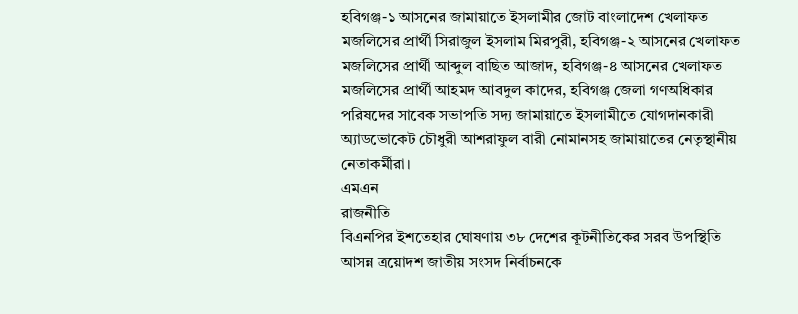হবিগঞ্জ-১ আসনের জামায়াতে ইসলামীর জোট বাংলাদেশ খেলাফত মজলিসের প্রার্থী সিরাজুল ইসলাম মিরপুরী, হবিগঞ্জ-২ আসনের খেলাফত মজলিসের প্রার্থী আব্দুল বাছিত আজাদ, হবিগঞ্জ-৪ আসনের খেলাফত মজলিসের প্রার্থী আহমদ আবদুল কাদের, হবিগঞ্জ জেলা গণঅধিকার পরিষদের সাবেক সভাপতি সদ্য জামায়াতে ইসলামীতে যোগদানকারী অ্যাডভোকেট চৌধুরী আশরাফুল বারী নোমানসহ জামায়াতের নেতৃস্থানীয় নেতাকর্মীরা।
এমএন
রাজনীতি
বিএনপির ইশতেহার ঘোষণায় ৩৮ দেশের কূটনীতিকের সরব উপস্থিতি
আসন্ন ত্রয়োদশ জাতীয় সংসদ নির্বাচনকে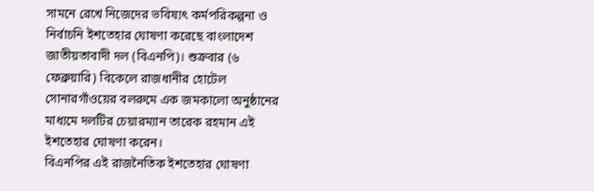সামনে রেখে নিজেদের ভবিষ্যৎ কর্মপরিকল্পনা ও নির্বাচনি ইশতেহার ঘোষণা করেছে বাংলাদেশ জাতীয়তাবাদী দল (বিএনপি)। শুক্রবার (৬ ফেব্রুয়ারি) বিকেলে রাজধানীর হোটেল সোনারগাঁওয়ের বলরুমে এক জমকালো অনুষ্ঠানের মাধ্যমে দলটির চেয়ারম্যান তারেক রহমান এই ইশতেহার ঘোষণা করেন।
বিএনপির এই রাজনৈতিক ইশতেহার ঘোষণা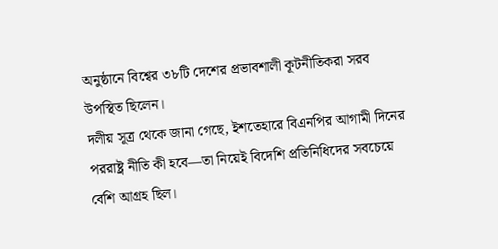অনুষ্ঠানে বিশ্বের ৩৮টি দেশের প্রভাবশালী কূটনীতিকরা সরব উপস্থিত ছিলেন।
দলীয় সূত্র থেকে জানা গেছে, ইশতেহারে বিএনপির আগামী দিনের পররাষ্ট্র নীতি কী হবে—তা নিয়েই বিদেশি প্রতিনিধিদের সবচেয়ে বেশি আগ্রহ ছিল।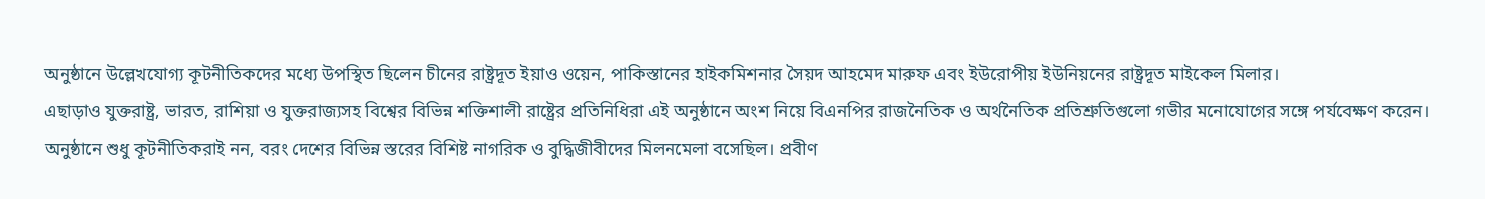অনুষ্ঠানে উল্লেখযোগ্য কূটনীতিকদের মধ্যে উপস্থিত ছিলেন চীনের রাষ্ট্রদূত ইয়াও ওয়েন, পাকিস্তানের হাইকমিশনার সৈয়দ আহমেদ মারুফ এবং ইউরোপীয় ইউনিয়নের রাষ্ট্রদূত মাইকেল মিলার।
এছাড়াও যুক্তরাষ্ট্র, ভারত, রাশিয়া ও যুক্তরাজ্যসহ বিশ্বের বিভিন্ন শক্তিশালী রাষ্ট্রের প্রতিনিধিরা এই অনুষ্ঠানে অংশ নিয়ে বিএনপির রাজনৈতিক ও অর্থনৈতিক প্রতিশ্রুতিগুলো গভীর মনোযোগের সঙ্গে পর্যবেক্ষণ করেন।
অনুষ্ঠানে শুধু কূটনীতিকরাই নন, বরং দেশের বিভিন্ন স্তরের বিশিষ্ট নাগরিক ও বুদ্ধিজীবীদের মিলনমেলা বসেছিল। প্রবীণ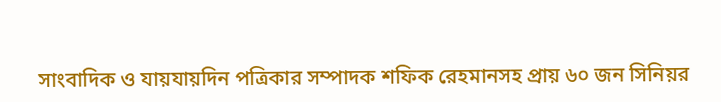সাংবাদিক ও যায়যায়দিন পত্রিকার সম্পাদক শফিক রেহমানসহ প্রায় ৬০ জন সিনিয়র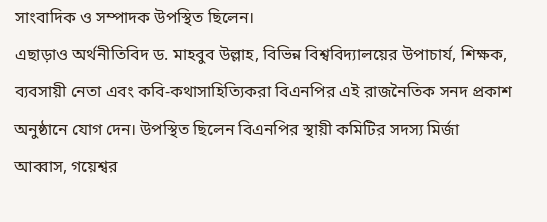সাংবাদিক ও সম্পাদক উপস্থিত ছিলেন।
এছাড়াও অর্থনীতিবিদ ড. মাহবুব উল্লাহ, বিভিন্ন বিশ্ববিদ্যালয়ের উপাচার্য, শিক্ষক, ব্যবসায়ী নেতা এবং কবি-কথাসাহিত্যিকরা বিএনপির এই রাজনৈতিক সনদ প্রকাশ অনুষ্ঠানে যোগ দেন। উপস্থিত ছিলেন বিএনপির স্থায়ী কমিটির সদস্য মির্জা আব্বাস, গয়েশ্বর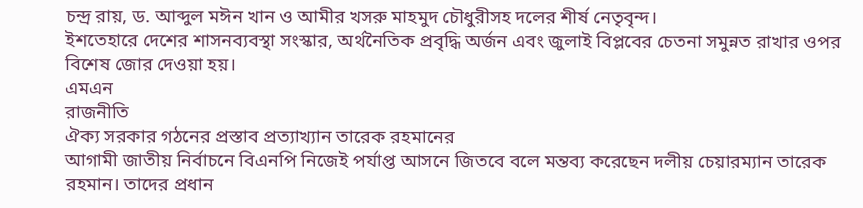চন্দ্র রায়, ড. আব্দুল মঈন খান ও আমীর খসরু মাহমুদ চৌধুরীসহ দলের শীর্ষ নেতৃবৃন্দ।
ইশতেহারে দেশের শাসনব্যবস্থা সংস্কার, অর্থনৈতিক প্রবৃদ্ধি অর্জন এবং জুলাই বিপ্লবের চেতনা সমুন্নত রাখার ওপর বিশেষ জোর দেওয়া হয়।
এমএন
রাজনীতি
ঐক্য সরকার গঠনের প্রস্তাব প্রত্যাখ্যান তারেক রহমানের
আগামী জাতীয় নির্বাচনে বিএনপি নিজেই পর্যাপ্ত আসনে জিতবে বলে মন্তব্য করেছেন দলীয় চেয়ারম্যান তারেক রহমান। তাদের প্রধান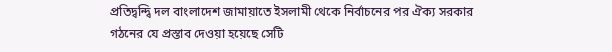প্রতিদ্বন্দ্বি দল বাংলাদেশ জামায়াতে ইসলামী থেকে নির্বাচনের পর ঐক্য সরকার গঠনের যে প্রস্তাব দেওয়া হয়েছে সেটি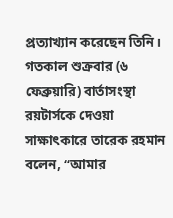প্রত্যাখ্যান করেছেন তিনি।
গতকাল শুক্রবার (৬ ফেব্রুয়ারি) বার্তাসংস্থা রয়টার্সকে দেওয়া সাক্ষাৎকারে তারেক রহমান বলেন, “আমার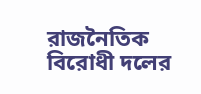রাজনৈতিক বিরোধী দলের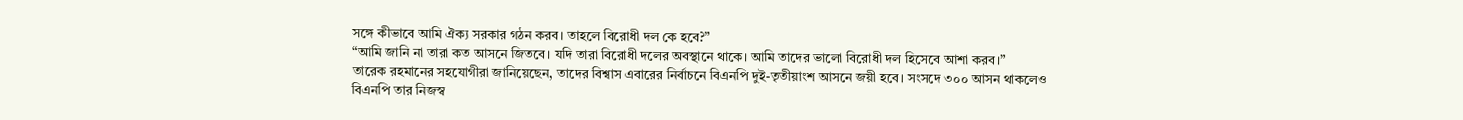সঙ্গে কীভাবে আমি ঐক্য সরকার গঠন করব। তাহলে বিরোধী দল কে হবে?”
“আমি জানি না তারা কত আসনে জিতবে। যদি তারা বিরোধী দলের অবস্থানে থাকে। আমি তাদের ভালো বিরোধী দল হিসেবে আশা করব।”
তারেক রহমানের সহযোগীরা জানিয়েছেন, তাদের বিশ্বাস এবারের নির্বাচনে বিএনপি দুই-তৃতীয়াংশ আসনে জয়ী হবে। সংসদে ৩০০ আসন থাকলেও বিএনপি তার নিজস্ব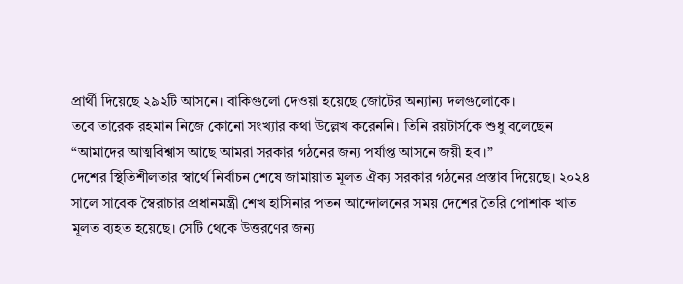প্রার্থী দিয়েছে ২৯২টি আসনে। বাকিগুলো দেওয়া হয়েছে জোটের অন্যান্য দলগুলোকে।
তবে তারেক রহমান নিজে কোনো সংখ্যার কথা উল্লেখ করেননি। তিনি রয়টার্সকে শুধু বলেছেন “আমাদের আত্মবিশ্বাস আছে আমরা সরকার গঠনের জন্য পর্যাপ্ত আসনে জয়ী হব।”
দেশের স্থিতিশীলতার স্বার্থে নির্বাচন শেষে জামায়াত মূলত ঐক্য সরকার গঠনের প্রস্তাব দিয়েছে। ২০২৪ সালে সাবেক স্বৈরাচার প্রধানমন্ত্রী শেখ হাসিনার পতন আন্দোলনের সময় দেশের তৈরি পোশাক খাত মূলত ব্যহত হয়েছে। সেটি থেকে উত্তরণের জন্য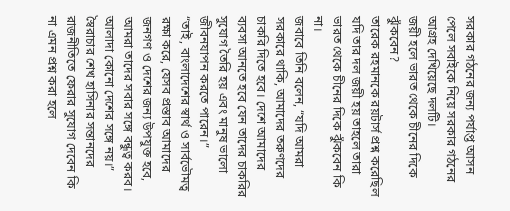সরকার গঠনের জন্য পর্যাপ্ত আসন পেলে সবাইকে নিয়ে সরকার গঠনের আগ্রহ দেখিয়েছে দলটি।
জয়ী হলে ভারত থেকে চীনের দিকে ঝুঁকবেন?
তারেক রহমানকে রয়টার্স প্রশ্ন করেছিল যদি তার দল জয়ী হয় তাহলে তারা ভারত থেকে চীনের দিকে ঝুঁকবেন কি না।
জবাবে তিনি বলেন, “যদি আমরা সরকারে থাকি, আমাদের তরুণদের চাকরি দিতে হবে। দেশে আমাদের ব্যবসা আনতে হবে যেন তাদের চাকরির সুযোগ তৈরি হয় এবং মানুষ ভালো জীবনযাপন করতে পারেন।”
“তাই, বাংলাদেশের স্বার্থ ও সার্বভৌমত্ব রক্ষা করে, যেসব প্রস্তাব আমাদের জনগণ ও দেশের জন্য উপযুক্ত হবে, আমরা তাদের সবার সঙ্গে বন্ধুত্ব করব। আলাদা কোনো দেশের সঙ্গে নয়।”
স্বৈরাচার শেখ হাসিনার সন্তানদের রাজনীতিতে ফেরার সুযোগ দেবেন কি না এমন প্রশ্ন করা হলে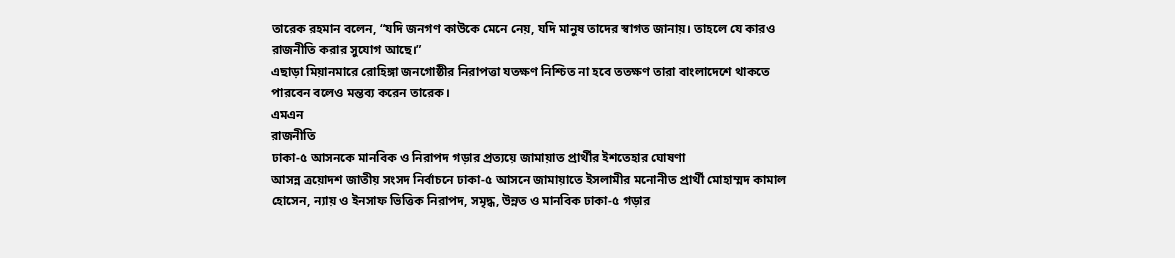তারেক রহমান বলেন, “যদি জনগণ কাউকে মেনে নেয়, যদি মানুষ তাদের স্বাগত জানায়। তাহলে যে কারও রাজনীতি করার সুযোগ আছে।”
এছাড়া মিয়ানমারে রোহিঙ্গা জনগোষ্ঠীর নিরাপত্তা যতক্ষণ নিশ্চিত না হবে ততক্ষণ তারা বাংলাদেশে থাকতে পারবেন বলেও মন্তব্য করেন তারেক।
এমএন
রাজনীতি
ঢাকা-৫ আসনকে মানবিক ও নিরাপদ গড়ার প্রত্যয়ে জামায়াত প্রার্থীর ইশতেহার ঘোষণা
আসন্ন ত্রয়োদশ জাতীয় সংসদ নির্বাচনে ঢাকা-৫ আসনে জামায়াতে ইসলামীর মনোনীত প্রার্থী মোহাম্মদ কামাল হোসেন, ন্যায় ও ইনসাফ ভিত্তিক নিরাপদ, সমৃদ্ধ, উন্নত ও মানবিক ঢাকা-৫ গড়ার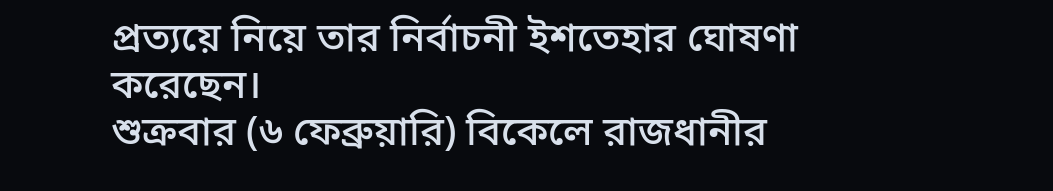প্রত্যয়ে নিয়ে তার নির্বাচনী ইশতেহার ঘোষণা করেছেন।
শুক্রবার (৬ ফেব্রুয়ারি) বিকেলে রাজধানীর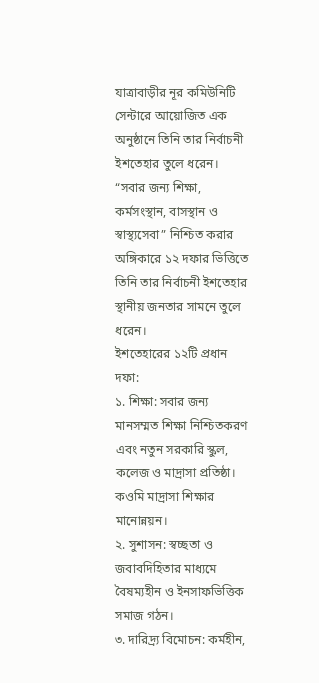যাত্রাবাড়ীর নূর কমিউনিটি সেন্টারে আয়োজিত এক অনুষ্ঠানে তিনি তার নির্বাচনী ইশতেহার তুলে ধরেন।
“সবার জন্য শিক্ষা, কর্মসংস্থান, বাসস্থান ও স্বাস্থ্যসেবা” নিশ্চিত করার অঙ্গিকারে ১২ দফার ভিত্তিতে তিনি তার নির্বাচনী ইশতেহার স্থানীয় জনতার সামনে তুলে ধরেন।
ইশতেহারের ১২টি প্রধান দফা:
১. শিক্ষা: সবার জন্য মানসম্মত শিক্ষা নিশ্চিতকরণ এবং নতুন সরকারি স্কুল, কলেজ ও মাদ্রাসা প্রতিষ্ঠা। কওমি মাদ্রাসা শিক্ষার মানোন্নয়ন।
২. সুশাসন: স্বচ্ছতা ও জবাবদিহিতার মাধ্যমে বৈষম্যহীন ও ইনসাফভিত্তিক সমাজ গঠন।
৩. দারিদ্র্য বিমোচন: কর্মহীন,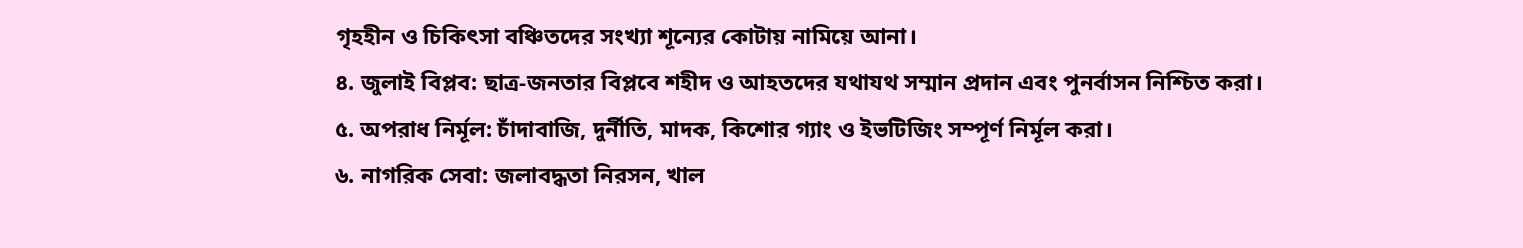গৃহহীন ও চিকিৎসা বঞ্চিতদের সংখ্যা শূন্যের কোটায় নামিয়ে আনা।
৪. জুলাই বিপ্লব: ছাত্র-জনতার বিপ্লবে শহীদ ও আহতদের যথাযথ সম্মান প্রদান এবং পুনর্বাসন নিশ্চিত করা।
৫. অপরাধ নির্মূল: চাঁদাবাজি, দুর্নীতি, মাদক, কিশোর গ্যাং ও ইভটিজিং সম্পূর্ণ নির্মূল করা।
৬. নাগরিক সেবা: জলাবদ্ধতা নিরসন, খাল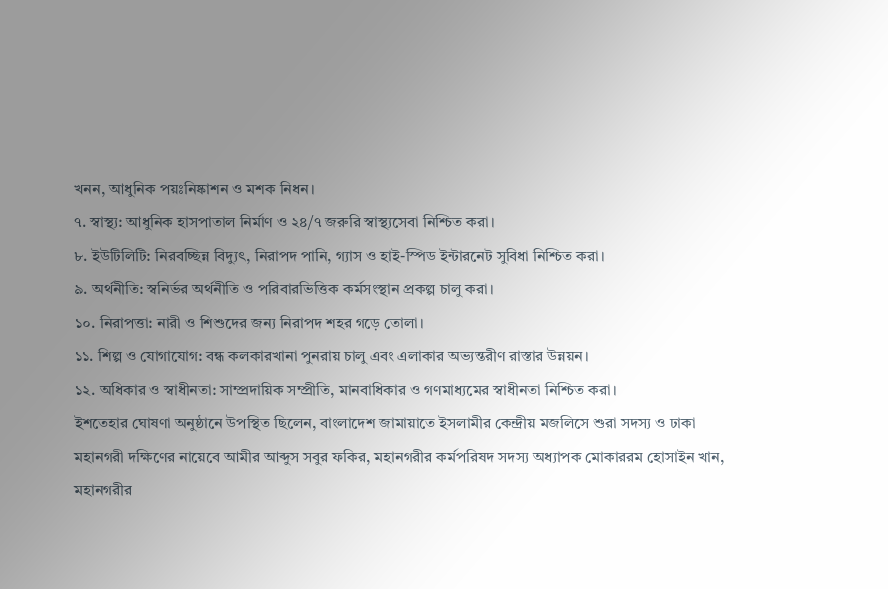খনন, আধুনিক পয়ঃনিষ্কাশন ও মশক নিধন।
৭. স্বাস্থ্য: আধুনিক হাসপাতাল নির্মাণ ও ২৪/৭ জরুরি স্বাস্থ্যসেবা নিশ্চিত করা।
৮. ইউটিলিটি: নিরবচ্ছিন্ন বিদ্যুৎ, নিরাপদ পানি, গ্যাস ও হাই-স্পিড ইন্টারনেট সুবিধা নিশ্চিত করা।
৯. অর্থনীতি: স্বনির্ভর অর্থনীতি ও পরিবারভিত্তিক কর্মসংস্থান প্রকল্প চালু করা।
১০. নিরাপত্তা: নারী ও শিশুদের জন্য নিরাপদ শহর গড়ে তোলা।
১১. শিল্প ও যোগাযোগ: বন্ধ কলকারখানা পুনরায় চালু এবং এলাকার অভ্যন্তরীণ রাস্তার উন্নয়ন।
১২. অধিকার ও স্বাধীনতা: সাম্প্রদায়িক সম্প্রীতি, মানবাধিকার ও গণমাধ্যমের স্বাধীনতা নিশ্চিত করা।
ইশতেহার ঘোষণা অনুষ্ঠানে উপস্থিত ছিলেন, বাংলাদেশ জামায়াতে ইসলামীর কেন্দ্রীয় মজলিসে শুরা সদস্য ও ঢাকা মহানগরী দক্ষিণের নায়েবে আমীর আব্দুস সবুর ফকির, মহানগরীর কর্মপরিষদ সদস্য অধ্যাপক মোকাররম হোসাইন খান, মহানগরীর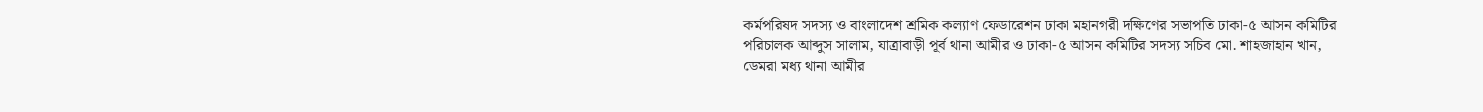কর্মপরিষদ সদস্য ও বাংলাদেশ শ্রমিক কল্যাণ ফেডারেশন ঢাকা মহানগরী দক্ষিণের সভাপতি ঢাকা-৫ আসন কমিটির পরিচালক আব্দুস সালাম, যাত্রাবাড়ী পূর্ব থানা আমীর ও ঢাকা-৫ আসন কমিটির সদস্য সচিব মো. শাহজাহান খান, ডেমরা মধ্য থানা আমীর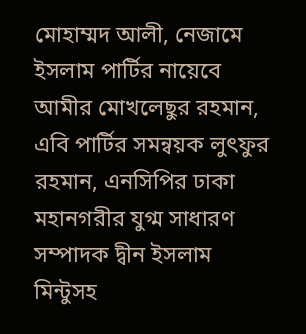মোহাম্মদ আলী, নেজামে ইসলাম পার্টির নায়েবে আমীর মোখলেছুর রহমান, এবি পার্টির সমন্বয়ক লুৎফুর রহমান, এনসিপির ঢাকা মহানগরীর যুগ্ম সাধারণ সম্পাদক দ্বীন ইসলাম মিন্টুসহ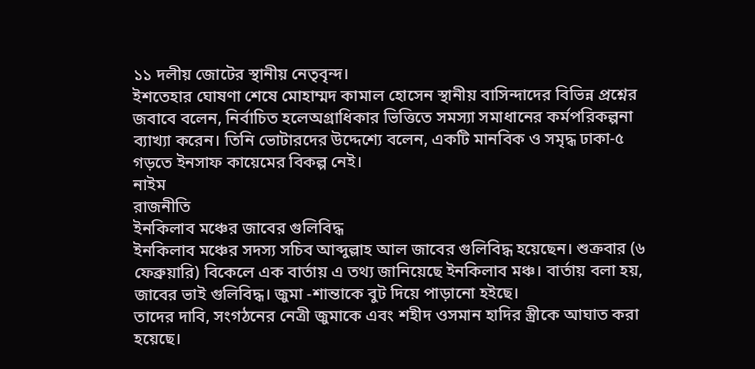১১ দলীয় জোটের স্থানীয় নেতৃবৃন্দ।
ইশতেহার ঘোষণা শেষে মোহাম্মদ কামাল হোসেন স্থানীয় বাসিন্দাদের বিভিন্ন প্রশ্নের জবাবে বলেন, নির্বাচিত হলেঅগ্রাধিকার ভিত্তিতে সমস্যা সমাধানের কর্মপরিকল্পনা ব্যাখ্যা করেন। তিনি ভোটারদের উদ্দেশ্যে বলেন, একটি মানবিক ও সমৃদ্ধ ঢাকা-৫ গড়তে ইনসাফ কায়েমের বিকল্প নেই।
নাইম
রাজনীতি
ইনকিলাব মঞ্চের জাবের গুলিবিদ্ধ
ইনকিলাব মঞ্চের সদস্য সচিব আব্দুল্লাহ আল জাবের গুলিবিদ্ধ হয়েছেন। শুক্রবার (৬ ফেব্রুয়ারি) বিকেলে এক বার্তায় এ তথ্য জানিয়েছে ইনকিলাব মঞ্চ। বার্তায় বলা হয়, জাবের ভাই গুলিবিদ্ধ। জুমা -শান্তাকে বুট দিয়ে পাড়ানো হইছে।
তাদের দাবি, সংগঠনের নেত্রী জুমাকে এবং শহীদ ওসমান হাদির স্ত্রীকে আঘাত করা হয়েছে।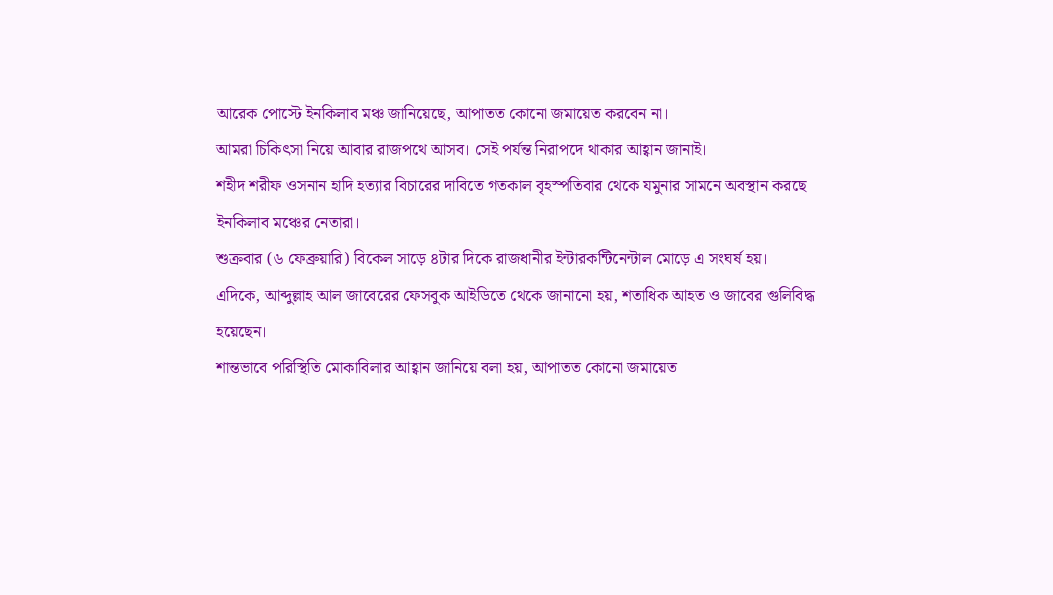আরেক পোস্টে ইনকিলাব মঞ্চ জানিয়েছে, আপাতত কোনো জমায়েত করবেন না।
আমরা চিকিৎসা নিয়ে আবার রাজপথে আসব। সেই পর্যন্ত নিরাপদে থাকার আহ্বান জানাই।
শহীদ শরীফ ওসনান হাদি হত্যার বিচারের দাবিতে গতকাল বৃহস্পতিবার থেকে যমুনার সামনে অবস্থান করছে ইনকিলাব মঞ্চের নেতারা।
শুক্রবার (৬ ফেব্রুয়ারি) বিকেল সাড়ে ৪টার দিকে রাজধানীর ইন্টারকন্টিনেন্টাল মোড়ে এ সংঘর্ষ হয়।
এদিকে, আব্দুল্লাহ আল জাবেরের ফেসবুক আইডিতে থেকে জানানো হয়, শতাধিক আহত ও জাবের গুলিবিদ্ধ হয়েছেন।
শান্তভাবে পরিস্থিতি মোকাবিলার আহ্বান জানিয়ে বলা হয়, আপাতত কোনো জমায়েত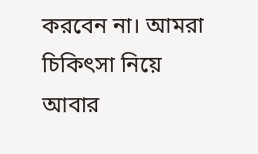করবেন না। আমরা চিকিৎসা নিয়ে আবার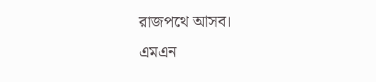রাজপথে আসব।
এমএন